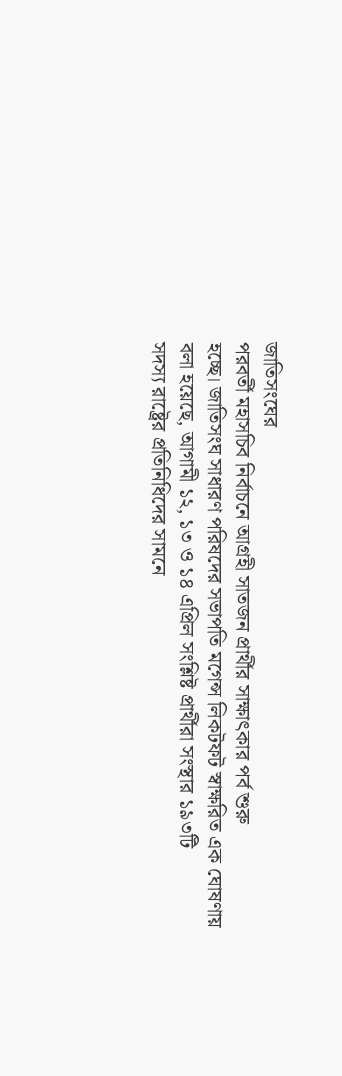জাতিসংঘের
পরবর্তী মহাসচিব নির্বাচনে আগ্রহী সাতজন প্রার্থীর সাক্ষাৎকার পর্ব শুরু
হচ্ছে। জাতিসংঘ সাধারণ পরিষদের সভাপতি মগেন্স লিকটফট স্বাক্ষরিত এক ঘোষণায়
বলা হয়েছে, আগামী ১২, ১৩ ও ১৪ এপ্রিল সংশ্লিষ্ট প্রার্থীরা সংস্থার ১৯৩টি
সদস্য রাষ্ট্রের প্রতিনিধিদের সামনে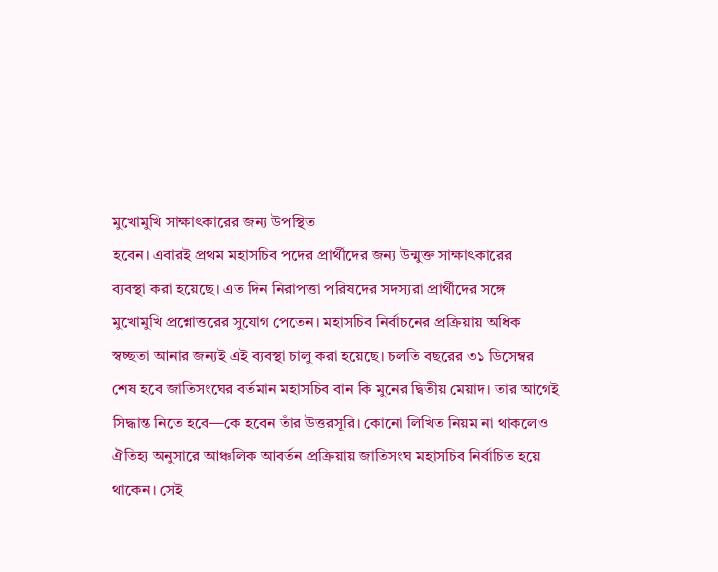মুখোমুখি সাক্ষাৎকারের জন্য উপস্থিত
হবেন। এবারই প্রথম মহাসচিব পদের প্রার্থীদের জন্য উন্মুক্ত সাক্ষাৎকারের
ব্যবস্থা করা হয়েছে। এত দিন নিরাপত্তা পরিষদের সদস্যরা প্রার্থীদের সঙ্গে
মুখোমুখি প্রশ্নোত্তরের সুযোগ পেতেন। মহাসচিব নির্বাচনের প্রক্রিয়ায় অধিক
স্বচ্ছতা আনার জন্যই এই ব্যবস্থা চালু করা হয়েছে। চলতি বছরের ৩১ ডিসেম্বর
শেষ হবে জাতিসংঘের বর্তমান মহাসচিব বান কি মুনের দ্বিতীয় মেয়াদ। তার আগেই
সিদ্ধান্ত নিতে হবে—কে হবেন তাঁর উত্তরসূরি। কোনো লিখিত নিয়ম না থাকলেও
ঐতিহ্য অনুসারে আঞ্চলিক আবর্তন প্রক্রিয়ায় জাতিসংঘ মহাসচিব নির্বাচিত হয়ে
থাকেন। সেই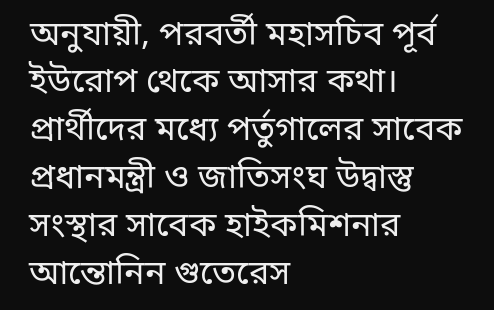অনুযায়ী, পরবর্তী মহাসচিব পূর্ব ইউরোপ থেকে আসার কথা।
প্রার্থীদের মধ্যে পর্তুগালের সাবেক প্রধানমন্ত্রী ও জাতিসংঘ উদ্বাস্তু
সংস্থার সাবেক হাইকমিশনার আন্তোনিন গুতেরেস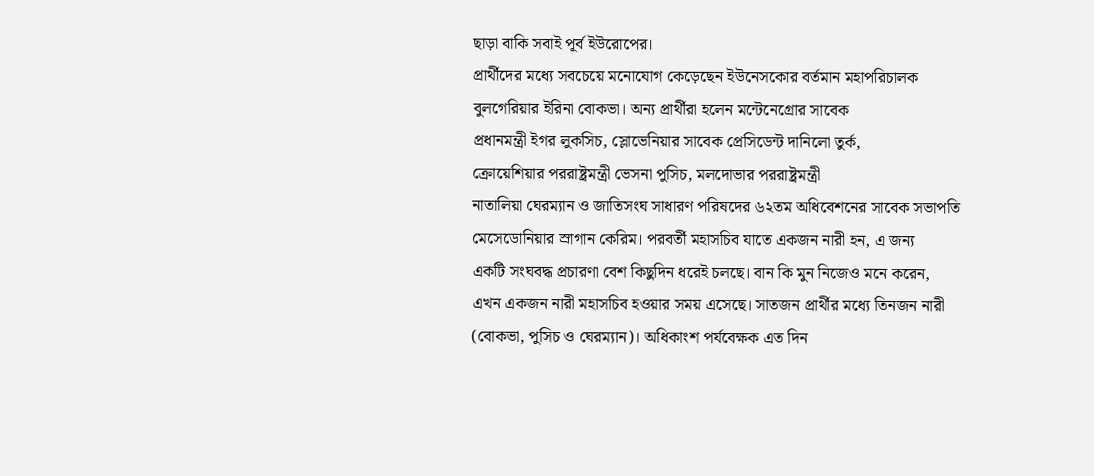ছাড়া বাকি সবাই পূর্ব ইউরোপের।
প্রার্থীদের মধ্যে সবচেয়ে মনোযোগ কেড়েছেন ইউনেসকোর বর্তমান মহাপরিচালক
বুলগেরিয়ার ইরিনা বোকভা। অন্য প্রার্থীরা হলেন মন্টেনেগ্রোর সাবেক
প্রধানমন্ত্রী ইগর লুকসিচ, স্লোভেনিয়ার সাবেক প্রেসিডেন্ট দানিলো তুর্ক,
ক্রোয়েশিয়ার পররাষ্ট্রমন্ত্রী ভেসনা পুসিচ, মলদোভার পররাষ্ট্রমন্ত্রী
নাতালিয়া ঘেরম্যান ও জাতিসংঘ সাধারণ পরিষদের ৬২তম অধিবেশনের সাবেক সভাপতি
মেসেডোনিয়ার স্রাগান কেরিম। পরবর্তী মহাসচিব যাতে একজন নারী হন, এ জন্য
একটি সংঘবদ্ধ প্রচারণা বেশ কিছুদিন ধরেই চলছে। বান কি মুন নিজেও মনে করেন,
এখন একজন নারী মহাসচিব হওয়ার সময় এসেছে। সাতজন প্রার্থীর মধ্যে তিনজন নারী
(বোকভা, পুসিচ ও ঘেরম্যান)। অধিকাংশ পর্যবেক্ষক এত দিন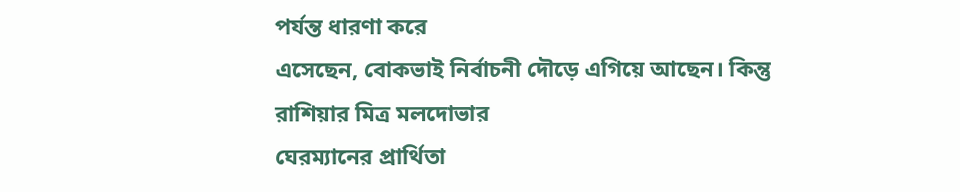পর্যন্ত ধারণা করে
এসেছেন, বোকভাই নির্বাচনী দৌড়ে এগিয়ে আছেন। কিন্তু রাশিয়ার মিত্র মলদোভার
ঘেরম্যানের প্রার্থিতা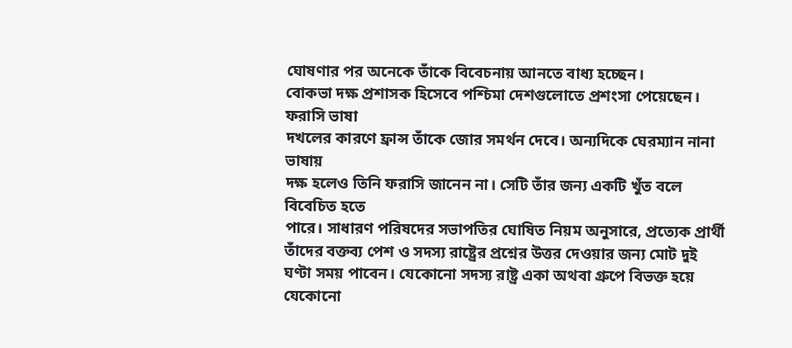ঘোষণার পর অনেকে তাঁকে বিবেচনায় আনতে বাধ্য হচ্ছেন।
বোকভা দক্ষ প্রশাসক হিসেবে পশ্চিমা দেশগুলোতে প্রশংসা পেয়েছেন। ফরাসি ভাষা
দখলের কারণে ফ্রান্স তাঁকে জোর সমর্থন দেবে। অন্যদিকে ঘেরম্যান নানা ভাষায়
দক্ষ হলেও তিনি ফরাসি জানেন না। সেটি তাঁর জন্য একটি খুঁত বলে বিবেচিত হতে
পারে। সাধারণ পরিষদের সভাপতির ঘোষিত নিয়ম অনুসারে, প্রত্যেক প্রার্থী
তাঁদের বক্তব্য পেশ ও সদস্য রাষ্ট্রের প্রশ্নের উত্তর দেওয়ার জন্য মোট দুই
ঘণ্টা সময় পাবেন। যেকোনো সদস্য রাষ্ট্র একা অথবা গ্রুপে বিভক্ত হয়ে যেকোনো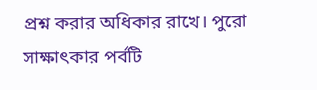প্রশ্ন করার অধিকার রাখে। পুরো সাক্ষাৎকার পর্বটি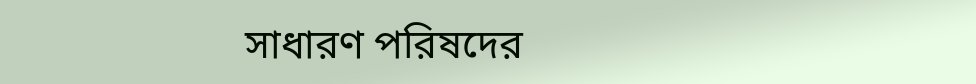সাধারণ পরিষদের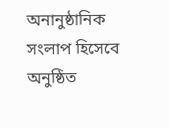অনানুষ্ঠানিক সংলাপ হিসেবে অনুষ্ঠিত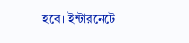হবে। ইন্টারনেটে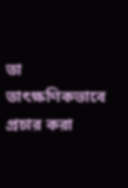তা তাৎক্ষণিকভাবে
প্রচার করা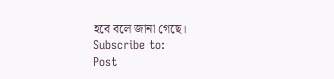হবে বলে জানা গেছে।
Subscribe to:
Post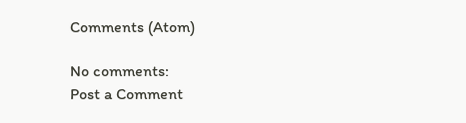Comments (Atom)

No comments:
Post a Comment